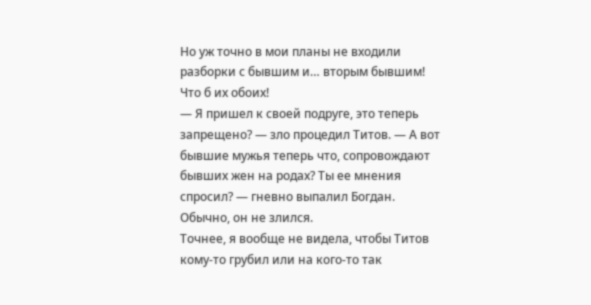Но уж точно в мои планы не входили разборки с бывшим и… вторым бывшим!
Что б их обоих!
— Я пришел к своей подруге, это теперь запрещено? — зло процедил Титов. — А вот бывшие мужья теперь что, сопровождают бывших жен на родах? Ты ее мнения спросил? — гневно выпалил Богдан.
Обычно, он не злился.
Точнее, я вообще не видела, чтобы Титов кому-то грубил или на кого-то так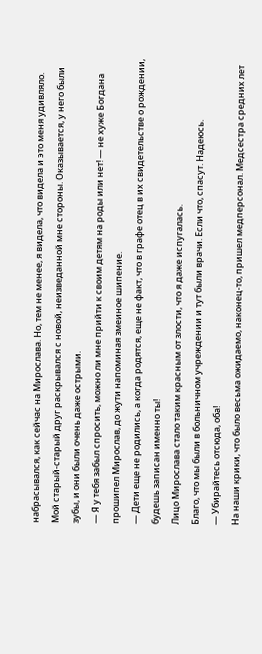набрасывался, как сейчас на Мирослава. Но, тем не менее, я видела, что видела и это меня удивляло. Мой старый-старый друг раскрывался с новой, неизведанной мне стороны. Оказывается, у него были зубы, и они были очень даже острыми.
— Я у тебя забыл спросить, можно ли мне прийти к своим детям на роды или нет! — не хуже Богдана прошипел Мирослав, до жути напоминая змеиное шипение.
— Дети еще не родились, а когда родятся, еще не факт, что в графе отец в их свидетельстве о рождении, будешь записан именно ты!
Лицо Мирослава стало таким красным от злости, что я даже испугалась.
Благо, что мы были в больничном учреждении и тут были врачи. Если что, спасут. Надеюсь.
— Убирайтесь отсюда, оба!
На наши крики, что было весьма ожидаемо, наконец-то, пришел медперсонал. Медсестра средних лет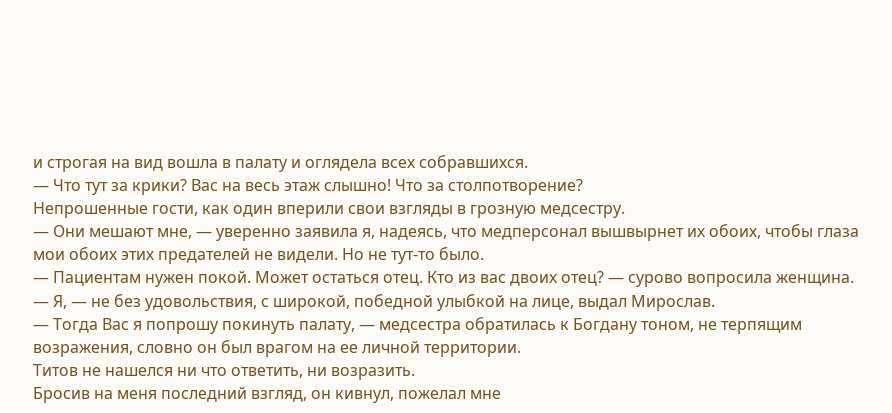и строгая на вид вошла в палату и оглядела всех собравшихся.
— Что тут за крики? Вас на весь этаж слышно! Что за столпотворение?
Непрошенные гости, как один вперили свои взгляды в грозную медсестру.
— Они мешают мне, — уверенно заявила я, надеясь, что медперсонал вышвырнет их обоих, чтобы глаза мои обоих этих предателей не видели. Но не тут-то было.
— Пациентам нужен покой. Может остаться отец. Кто из вас двоих отец? — сурово вопросила женщина.
— Я, — не без удовольствия, с широкой, победной улыбкой на лице, выдал Мирослав.
— Тогда Вас я попрошу покинуть палату, — медсестра обратилась к Богдану тоном, не терпящим возражения, словно он был врагом на ее личной территории.
Титов не нашелся ни что ответить, ни возразить.
Бросив на меня последний взгляд, он кивнул, пожелал мне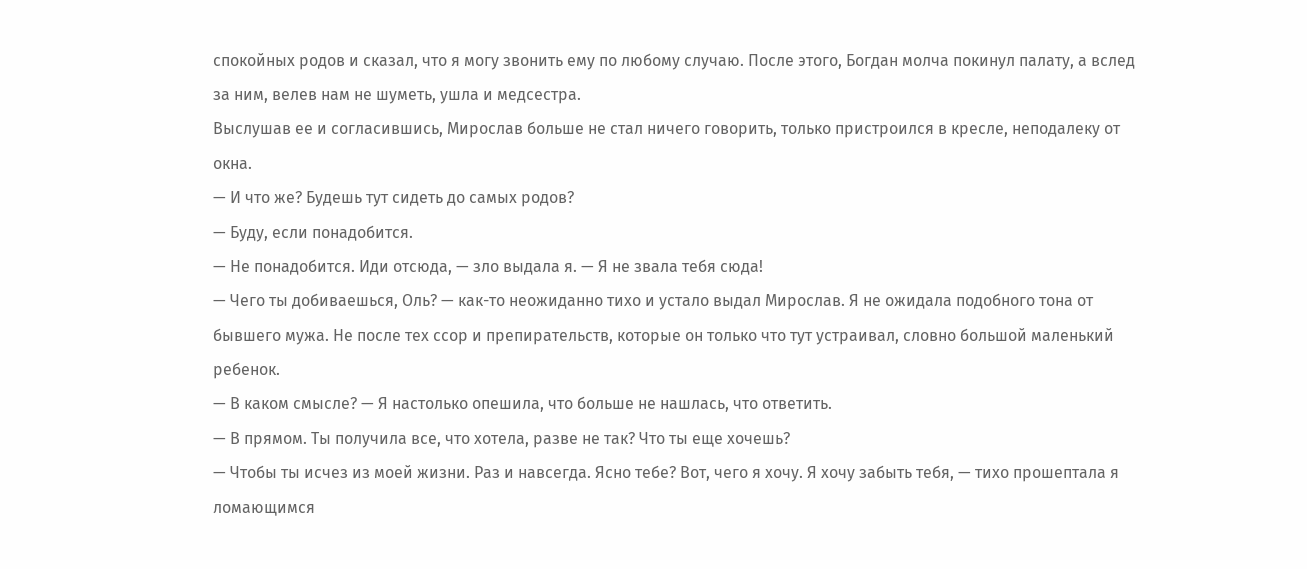спокойных родов и сказал, что я могу звонить ему по любому случаю. После этого, Богдан молча покинул палату, а вслед за ним, велев нам не шуметь, ушла и медсестра.
Выслушав ее и согласившись, Мирослав больше не стал ничего говорить, только пристроился в кресле, неподалеку от окна.
— И что же? Будешь тут сидеть до самых родов?
— Буду, если понадобится.
— Не понадобится. Иди отсюда, — зло выдала я. — Я не звала тебя сюда!
— Чего ты добиваешься, Оль? — как-то неожиданно тихо и устало выдал Мирослав. Я не ожидала подобного тона от бывшего мужа. Не после тех ссор и препирательств, которые он только что тут устраивал, словно большой маленький ребенок.
— В каком смысле? — Я настолько опешила, что больше не нашлась, что ответить.
— В прямом. Ты получила все, что хотела, разве не так? Что ты еще хочешь?
— Чтобы ты исчез из моей жизни. Раз и навсегда. Ясно тебе? Вот, чего я хочу. Я хочу забыть тебя, — тихо прошептала я ломающимся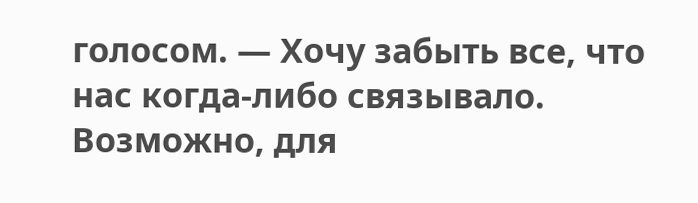голосом. — Хочу забыть все, что нас когда-либо связывало. Возможно, для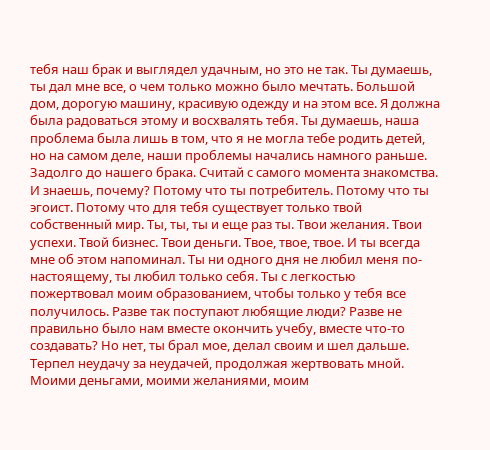тебя наш брак и выглядел удачным, но это не так. Ты думаешь, ты дал мне все, о чем только можно было мечтать. Большой дом, дорогую машину, красивую одежду и на этом все. Я должна была радоваться этому и восхвалять тебя. Ты думаешь, наша проблема была лишь в том, что я не могла тебе родить детей, но на самом деле, наши проблемы начались намного раньше. Задолго до нашего брака. Считай с самого момента знакомства. И знаешь, почему? Потому что ты потребитель. Потому что ты эгоист. Потому что для тебя существует только твой собственный мир. Ты, ты, ты и еще раз ты. Твои желания. Твои успехи. Твой бизнес. Твои деньги. Твое, твое, твое. И ты всегда мне об этом напоминал. Ты ни одного дня не любил меня по-настоящему, ты любил только себя. Ты с легкостью пожертвовал моим образованием, чтобы только у тебя все получилось. Разве так поступают любящие люди? Разве не правильно было нам вместе окончить учебу, вместе что-то создавать? Но нет, ты брал мое, делал своим и шел дальше. Терпел неудачу за неудачей, продолжая жертвовать мной. Моими деньгами, моими желаниями, моим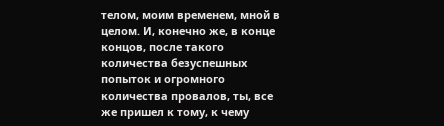телом, моим временем, мной в целом. И, конечно же, в конце концов, после такого количества безуспешных попыток и огромного количества провалов, ты, все же пришел к тому, к чему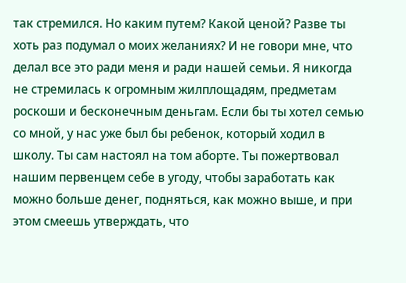так стремился. Но каким путем? Какой ценой? Разве ты хоть раз подумал о моих желаниях? И не говори мне, что делал все это ради меня и ради нашей семьи. Я никогда не стремилась к огромным жилплощадям, предметам роскоши и бесконечным деньгам. Если бы ты хотел семью со мной, у нас уже был бы ребенок, который ходил в школу. Ты сам настоял на том аборте. Ты пожертвовал нашим первенцем себе в угоду, чтобы заработать как можно больше денег, подняться, как можно выше, и при этом смеешь утверждать, что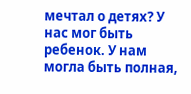мечтал о детях? У нас мог быть ребенок. У нам могла быть полная,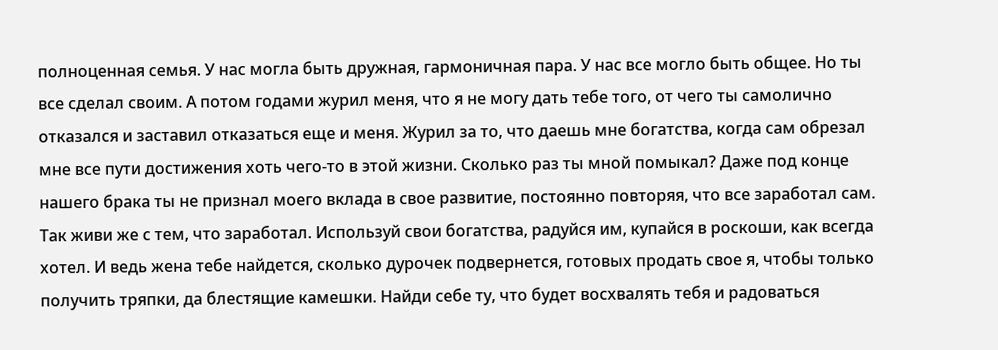полноценная семья. У нас могла быть дружная, гармоничная пара. У нас все могло быть общее. Но ты все сделал своим. А потом годами журил меня, что я не могу дать тебе того, от чего ты самолично отказался и заставил отказаться еще и меня. Журил за то, что даешь мне богатства, когда сам обрезал мне все пути достижения хоть чего-то в этой жизни. Сколько раз ты мной помыкал? Даже под конце нашего брака ты не признал моего вклада в свое развитие, постоянно повторяя, что все заработал сам. Так живи же с тем, что заработал. Используй свои богатства, радуйся им, купайся в роскоши, как всегда хотел. И ведь жена тебе найдется, сколько дурочек подвернется, готовых продать свое я, чтобы только получить тряпки, да блестящие камешки. Найди себе ту, что будет восхвалять тебя и радоваться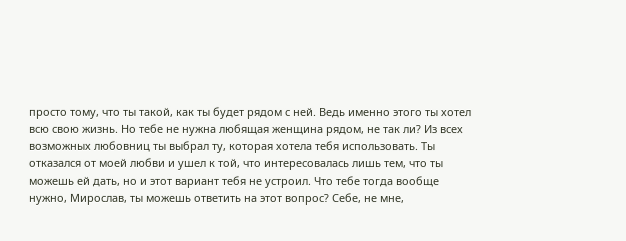просто тому, что ты такой, как ты будет рядом с ней. Ведь именно этого ты хотел всю свою жизнь. Но тебе не нужна любящая женщина рядом, не так ли? Из всех возможных любовниц ты выбрал ту, которая хотела тебя использовать. Ты отказался от моей любви и ушел к той, что интересовалась лишь тем, что ты можешь ей дать, но и этот вариант тебя не устроил. Что тебе тогда вообще нужно, Мирослав, ты можешь ответить на этот вопрос? Себе, не мне,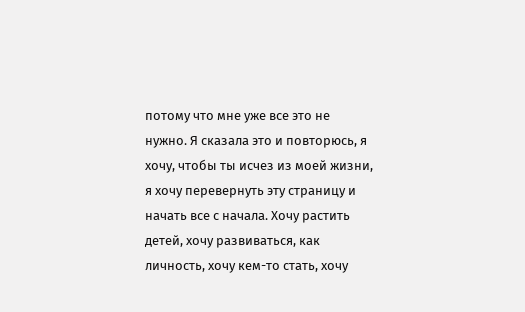потому что мне уже все это не нужно. Я сказала это и повторюсь, я хочу, чтобы ты исчез из моей жизни, я хочу перевернуть эту страницу и начать все с начала. Хочу растить детей, хочу развиваться, как личность, хочу кем-то стать, хочу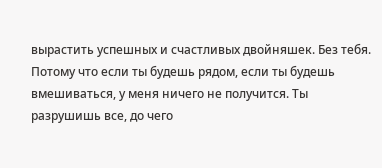вырастить успешных и счастливых двойняшек. Без тебя. Потому что если ты будешь рядом, если ты будешь вмешиваться, у меня ничего не получится. Ты разрушишь все, до чего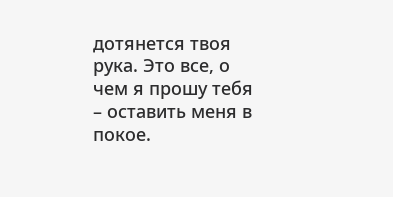дотянется твоя рука. Это все, о чем я прошу тебя – оставить меня в покое.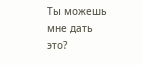Ты можешь мне дать это?